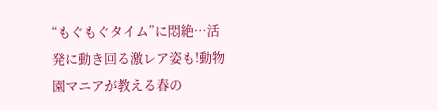“もぐもぐタイム”に悶絶…活発に動き回る激レア姿も!動物園マニアが教える春の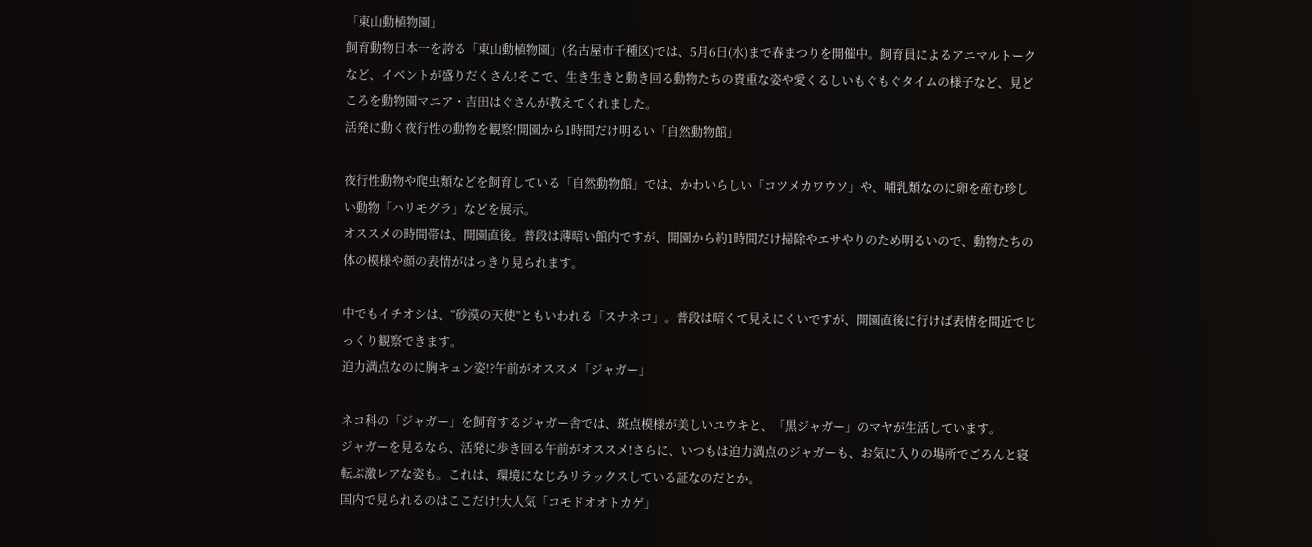「東山動植物園」
飼育動物日本一を誇る「東山動植物園」(名古屋市千種区)では、5月6日(水)まで春まつりを開催中。飼育員によるアニマルトークなど、イベントが盛りだくさん!そこで、生き生きと動き回る動物たちの貴重な姿や愛くるしいもぐもぐタイムの様子など、見どころを動物園マニア・吉田はぐさんが教えてくれました。
活発に動く夜行性の動物を観察!開園から1時間だけ明るい「自然動物館」

夜行性動物や爬虫類などを飼育している「自然動物館」では、かわいらしい「コツメカワウソ」や、哺乳類なのに卵を産む珍しい動物「ハリモグラ」などを展示。
オススメの時間帯は、開園直後。普段は薄暗い館内ですが、開園から約1時間だけ掃除やエサやりのため明るいので、動物たちの体の模様や顔の表情がはっきり見られます。

中でもイチオシは、“砂漠の天使”ともいわれる「スナネコ」。普段は暗くて見えにくいですが、開園直後に行けば表情を間近でじっくり観察できます。
迫力満点なのに胸キュン姿!?午前がオススメ「ジャガー」

ネコ科の「ジャガー」を飼育するジャガー舎では、斑点模様が美しいユウキと、「黒ジャガー」のマヤが生活しています。
ジャガーを見るなら、活発に歩き回る午前がオススメ!さらに、いつもは迫力満点のジャガーも、お気に入りの場所でごろんと寝転ぶ激レアな姿も。これは、環境になじみリラックスしている証なのだとか。
国内で見られるのはここだけ!大人気「コモドオオトカゲ」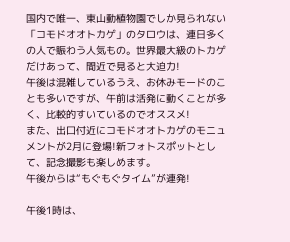国内で唯一、東山動植物園でしか見られない「コモドオオトカゲ」のタロウは、連日多くの人で賑わう人気もの。世界最大級のトカゲだけあって、間近で見ると大迫力!
午後は混雑しているうえ、お休みモードのことも多いですが、午前は活発に動くことが多く、比較的すいているのでオススメ!
また、出口付近にコモドオオトカゲのモニュメントが2月に登場!新フォトスポットとして、記念撮影も楽しめます。
午後からは“もぐもぐタイム”が連発!

午後1時は、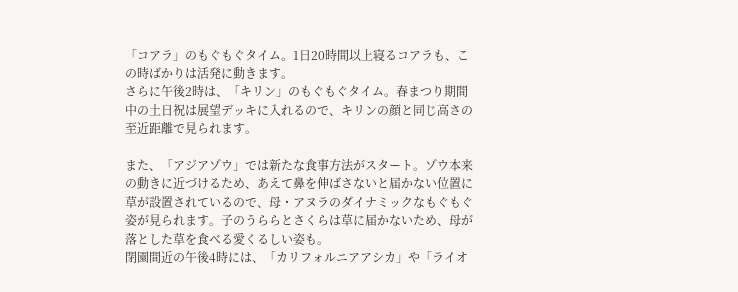「コアラ」のもぐもぐタイム。1日20時間以上寝るコアラも、この時ばかりは活発に動きます。
さらに午後2時は、「キリン」のもぐもぐタイム。春まつり期間中の土日祝は展望デッキに入れるので、キリンの顔と同じ高さの至近距離で見られます。

また、「アジアゾウ」では新たな食事方法がスタート。ゾウ本来の動きに近づけるため、あえて鼻を伸ばさないと届かない位置に草が設置されているので、母・アヌラのダイナミックなもぐもぐ姿が見られます。子のうららとさくらは草に届かないため、母が落とした草を食べる愛くるしい姿も。
閉園間近の午後4時には、「カリフォルニアアシカ」や「ライオ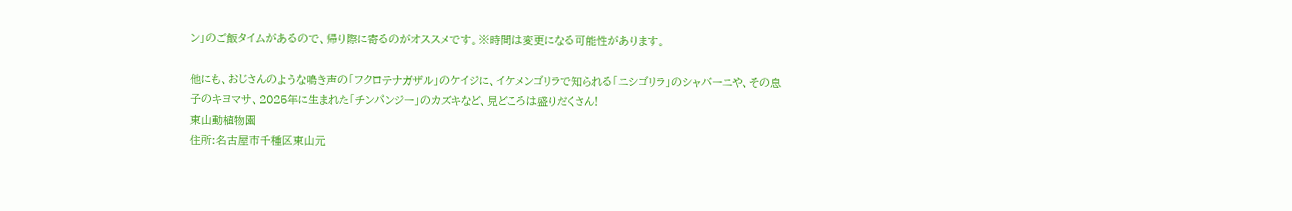ン」のご飯タイムがあるので、帰り際に寄るのがオススメです。※時間は変更になる可能性があります。

他にも、おじさんのような鳴き声の「フクロテナガザル」のケイジに、イケメンゴリラで知られる「ニシゴリラ」のシャバーニや、その息子のキヨマサ、2025年に生まれた「チンパンジー」のカズキなど、見どころは盛りだくさん!
東山動植物園
住所:名古屋市千種区東山元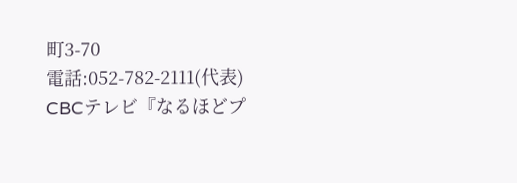町3-70
電話:052-782-2111(代表)
CBCテレビ『なるほどプ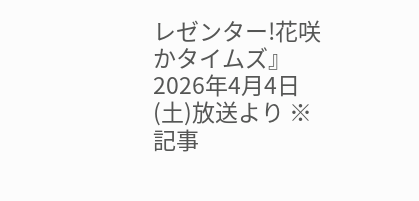レゼンター!花咲かタイムズ』 2026年4月4日(土)放送より ※記事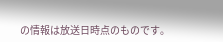の情報は放送日時点のものです。